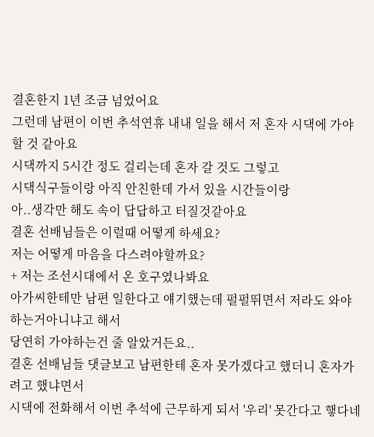결혼한지 1년 조금 넘었어요
그런데 남편이 이번 추석연휴 내내 일을 해서 저 혼자 시댁에 가야할 것 같아요
시댁까지 5시간 정도 걸리는데 혼자 갈 것도 그렇고
시댁식구들이랑 아직 안친한데 가서 있을 시간들이랑
아..생각만 해도 속이 답답하고 터질것같아요
결혼 선배님들은 이럴때 어떻게 하세요?
저는 어떻게 마음을 다스려야할까요?
+ 저는 조선시대에서 온 호구였나봐요
아가씨한테만 남편 일한다고 얘기했는데 펄펄뛰면서 저라도 와야하는거아니냐고 해서
당연히 가야하는건 줄 알았거든요..
결혼 선배님들 댓글보고 남편한테 혼자 못가겠다고 했더니 혼자가려고 했냐면서
시댁에 전화해서 이번 추석에 근무하게 되서 '우리' 못간다고 햏다네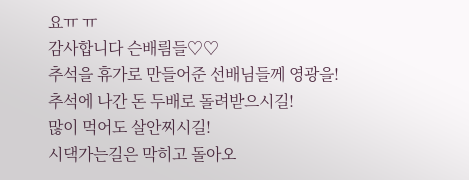요ㅠ ㅠ
감사합니다 슨배릠들♡♡
추석을 휴가로 만들어준 선배님들께 영광을!
추석에 나간 돈 두배로 돌려받으시길!
많이 먹어도 살안찌시길!
시댁가는길은 막히고 돌아오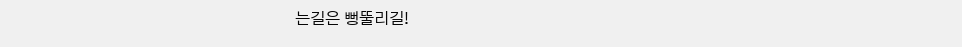는길은 뻥뚤리길!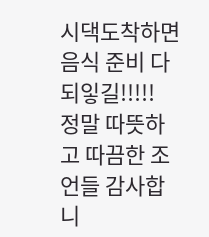시댁도착하면 음식 준비 다되잏길!!!!!
정말 따뜻하고 따끔한 조언들 감사합니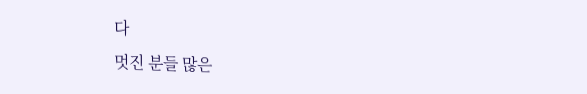다
멋진 분들 많은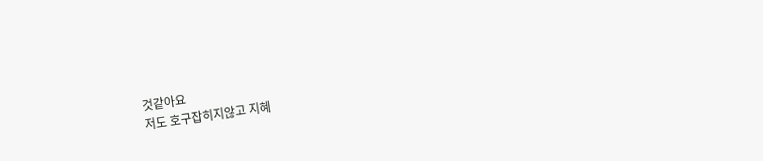것같아요
저도 호구잡히지않고 지혜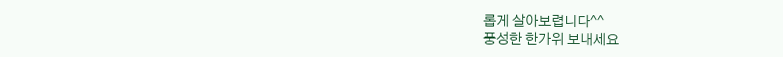롭게 살아보렵니다^^
풍성한 한가위 보내세요